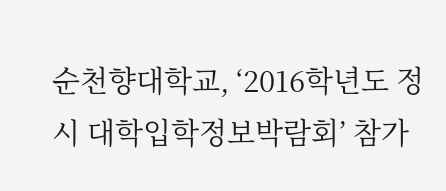순천향대학교, ‘2016학년도 정시 대학입학정보박람회’ 참가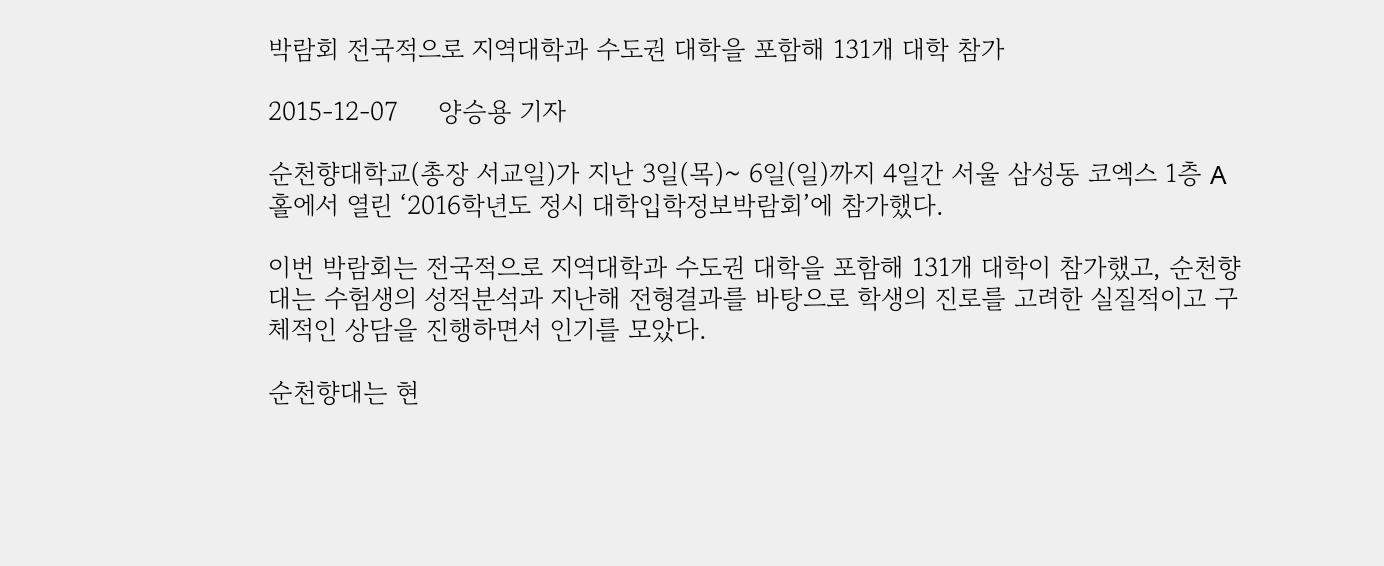박람회 전국적으로 지역대학과 수도권 대학을 포함해 131개 대학 참가

2015-12-07     양승용 기자

순천향대학교(총장 서교일)가 지난 3일(목)~ 6일(일)까지 4일간 서울 삼성동 코엑스 1층 A홀에서 열린 ‘2016학년도 정시 대학입학정보박람회’에 참가했다.

이번 박람회는 전국적으로 지역대학과 수도권 대학을 포함해 131개 대학이 참가했고, 순천향대는 수험생의 성적분석과 지난해 전형결과를 바탕으로 학생의 진로를 고려한 실질적이고 구체적인 상담을 진행하면서 인기를 모았다.

순천향대는 현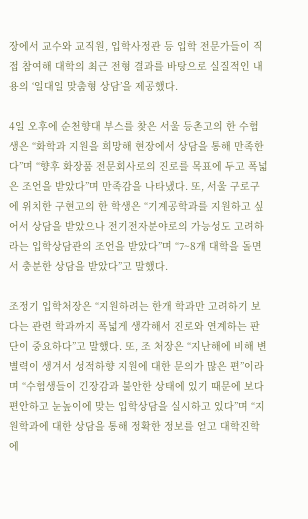장에서 교수와 교직원, 입학사정관 등 입학 전문가들이 직접 참여해 대학의 최근 전형 결과를 바탕으로 실질적인 내용의 ‘일대일 맞춤형 상담’을 제공했다.

4일 오후에 순천향대 부스를 찾은 서울 등촌고의 한 수험생은 “화학과 지원을 희망해 현장에서 상담을 통해 만족한다”며 “향후 화장품 전문회사로의 진로를 목표에 두고 폭넓은 조언을 받았다”며 만족감을 나타냈다. 또, 서울 구로구에 위치한 구현고의 한 학생은 “기계공학과를 지원하고 싶어서 상담을 받았으나 전기전자분야로의 가능성도 고려하라는 입학상담관의 조언을 받았다”며 “7~8개 대학을 돌면서 충분한 상담을 받았다”고 말했다.

조정기 입학처장은 “지원하려는 한개 학과만 고려하기 보다는 관련 학과까지 폭넓게 생각해서 진로와 연계하는 판단이 중요하다”고 말했다. 또, 조 처장은 “지난해에 비해 변별력이 생겨서 성적하향 지원에 대한 문의가 많은 편”이라며 “수험생들이 긴장감과 불안한 상태에 있기 때문에 보다 편안하고 눈높이에 맞는 입학상담을 실시하고 있다”며 “지원학과에 대한 상담을 통해 정확한 정보를 얻고 대학진학에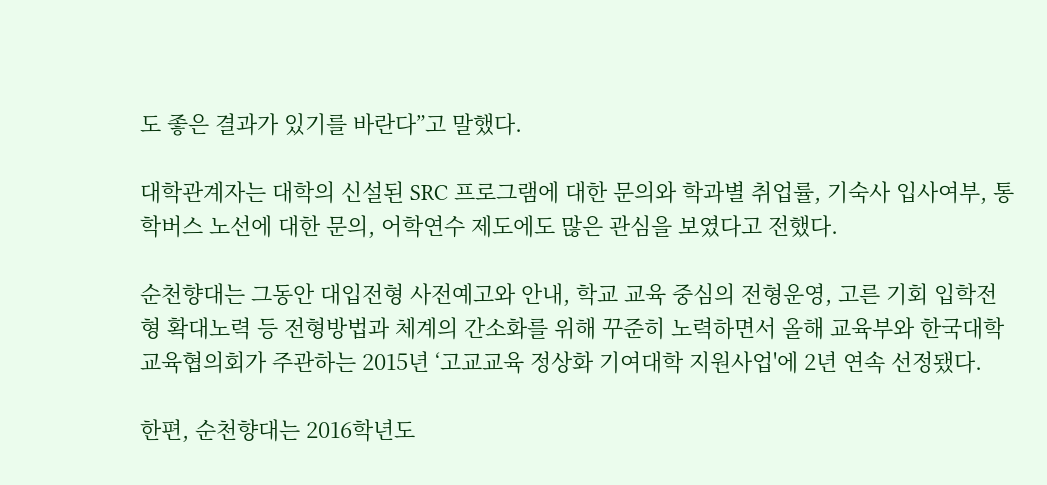도 좋은 결과가 있기를 바란다”고 말했다.

대학관계자는 대학의 신설된 SRC 프로그램에 대한 문의와 학과별 취업률, 기숙사 입사여부, 통학버스 노선에 대한 문의, 어학연수 제도에도 많은 관심을 보였다고 전했다.

순천향대는 그동안 대입전형 사전예고와 안내, 학교 교육 중심의 전형운영, 고른 기회 입학전형 확대노력 등 전형방법과 체계의 간소화를 위해 꾸준히 노력하면서 올해 교육부와 한국대학교육협의회가 주관하는 2015년 ‘고교교육 정상화 기여대학 지원사업'에 2년 연속 선정됐다.

한편, 순천향대는 2016학년도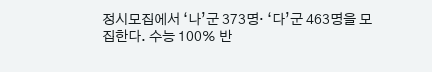정시모집에서 ‘나’군 373명· ‘다’군 463명을 모집한다. 수능 100% 반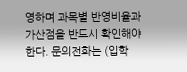영하며 과목별 반영비율과 가산점을 반드시 확인해야 한다. 문의전화는 (입학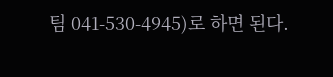팀 041-530-4945)로 하면 된다.